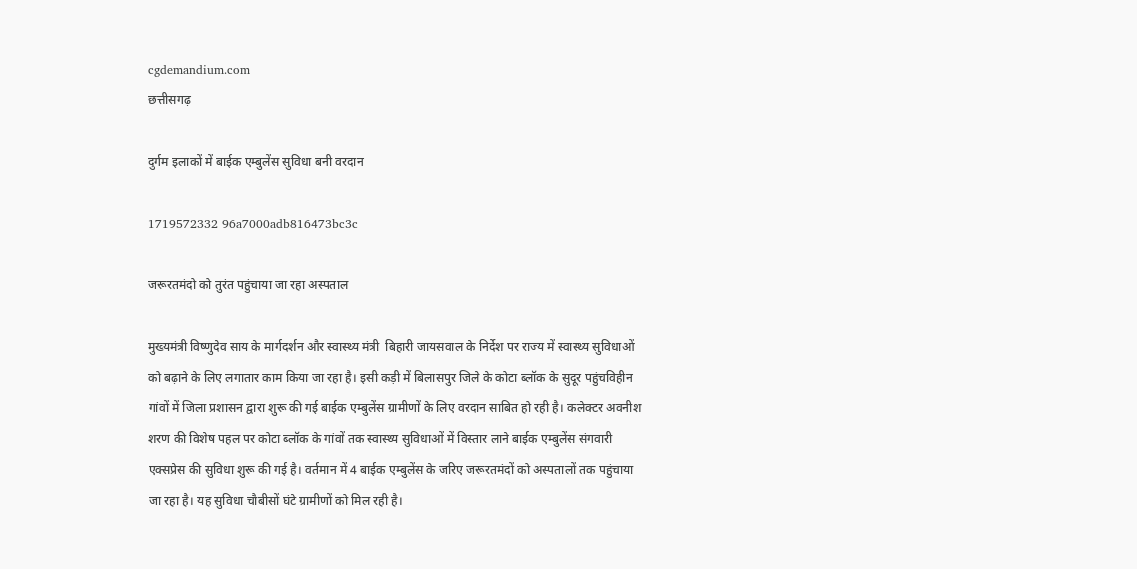cgdemandium.com
छत्तीसगढ़

दुर्गम इलाकों में बाईक एम्बुलेंस सुविधा बनी वरदान

1719572332 96a7000adb816473bc3c

जरूरतमंदो को तुरंत पहुंचाया जा रहा अस्पताल

मुख्यमंत्री विष्णुदेव साय के मार्गदर्शन और स्वास्थ्य मंत्री  बिहारी जायसवाल के निर्देश पर राज्य में स्वास्थ्य सुविधाओं को बढ़ाने के लिए लगातार काम किया जा रहा है। इसी कड़ी में बिलासपुर जिले के कोटा ब्लॉक के सुदूर पहुंचविहीन गांवों में जिला प्रशासन द्वारा शुरू की गई बाईक एम्बुलेंस ग्रामीणों के लिए वरदान साबित हो रही है। कलेक्टर अवनीश शरण की विशेष पहल पर कोटा ब्लॉक के गांवों तक स्वास्थ्य सुविधाओं में विस्तार लाने बाईक एम्बुलेंस संगवारी एक्सप्रेस की सुविधा शुरू की गई है। वर्तमान में 4 बाईक एम्बुलेंस के जरिए जरूरतमंदों को अस्पतालों तक पहुंचाया जा रहा है। यह सुविधा चौबीसों घंटे ग्रामीणों को मिल रही है।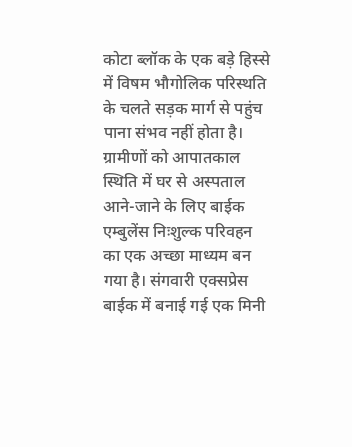कोटा ब्लॉक के एक बड़े हिस्से में विषम भौगोलिक परिस्थति के चलते सड़क मार्ग से पहुंच पाना संभव नहीं होता है। ग्रामीणों को आपातकाल स्थिति में घर से अस्पताल आने-जाने के लिए बाईक एम्बुलेंस निःशुल्क परिवहन का एक अच्छा माध्यम बन गया है। संगवारी एक्सप्रेस बाईक में बनाई गई एक मिनी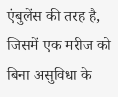एंबुलेंस की तरह है, जिसमें एक मरीज को बिना असुविधा के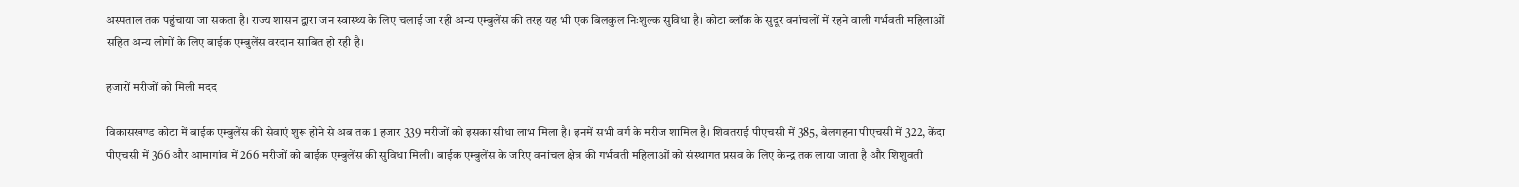अस्पताल तक पहुंचाया जा सकता है। राज्य शासन द्वारा जन स्वास्थ्य के लिए चलाई जा रही अन्य एम्बुलेंस की तरह यह भी एक बिलकुल निःशुल्क सुविधा है। कोटा ब्लॉक के सुदूर वनांचलों में रहने वाली गर्भवती महिलाओं सहित अन्य लोगों के लिए बाईक एम्बुलेंस वरदान साबित हो रही है।

हजारों मरीजों को मिली मदद

विकासखण्ड कोटा में बाईक एम्बुलेंस की सेवाएं शुरू होने से अब तक 1 हजार 339 मरीजों को इसका सीधा लाभ मिला है। इनमें सभी वर्ग के मरीज शामिल है। शिवतराई पीएचसी में 385, बेलगहना पीएचसी में 322, केंदा पीएचसी में 366 और आमागांव में 266 मरीजों को बाईक एम्बुलेंस की सुविधा मिली। बाईक एम्बुलेंस के जरिए वनांचल क्षेत्र की गर्भवती महिलाओं को संस्थागत प्रसव के लिए केन्द्र तक लाया जाता है और शिशुवती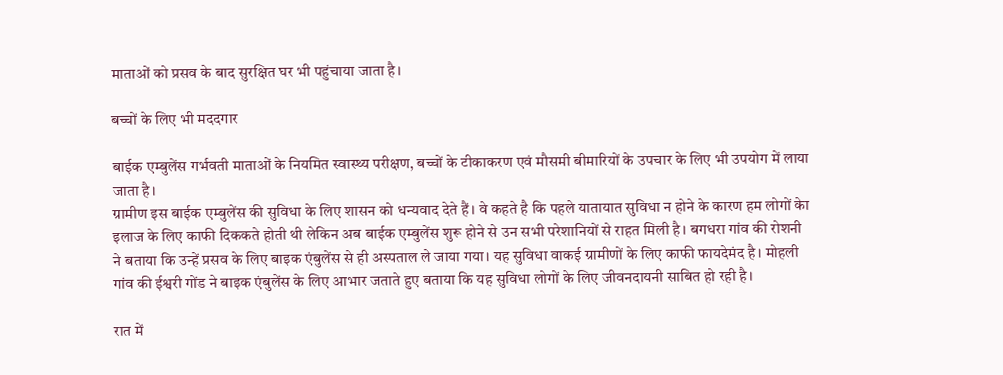माताओं को प्रसव के बाद सुरक्षित घर भी पहुंचाया जाता है।

बच्चों के लिए भी मददगार

बाईक एम्बुलेंस गर्भवती माताओं के नियमित स्वास्थ्य परीक्षण, बच्चों के टीकाकरण एवं मौसमी बीमारियों के उपचार के लिए भी उपयोग में लाया जाता है।
ग्रामीण इस बाईक एम्बुलेंस की सुविधा के लिए शासन को धन्यवाद देते हैं। वे कहते है कि पहले यातायात सुविधा न होने के कारण हम लोगों केा इलाज के लिए काफी दिककते होती थी लेकिन अब बाईक एम्बुलेंस शुरू होने से उन सभी परेशानियों से राहत मिली है। बगधरा गांव की रोशनी ने बताया कि उन्हें प्रसव के लिए बाइक एंबुलेंस से ही अस्पताल ले जाया गया। यह सुविधा वाकई ग्रामीणों के लिए काफी फायदेमंद है। मोहली गांव की ईश्वरी गोंड ने बाइक एंबुलेंस के लिए आभार जताते हुए बताया कि यह सुविधा लोगों के लिए जीवनदायनी साबित हो रही है।

रात में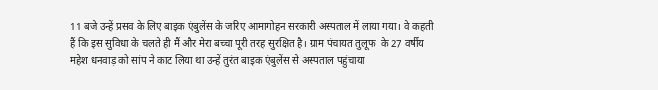11 बजे उन्हें प्रसव के लिए बाइक एंबुलेंस के जरिए आमागोहन सरकारी अस्पताल में लाया गया। वे कहती हैं कि इस सुविधा के चलते ही मैं और मेरा बच्चा पूरी तरह सुरक्षित है। ग्राम पंचायत तुलूफ  के 27 वर्षीय महेश धनवाड़ को सांप ने काट लिया था उन्हें तुरंत बाइक एंबुलेंस से अस्पताल पहुंचाया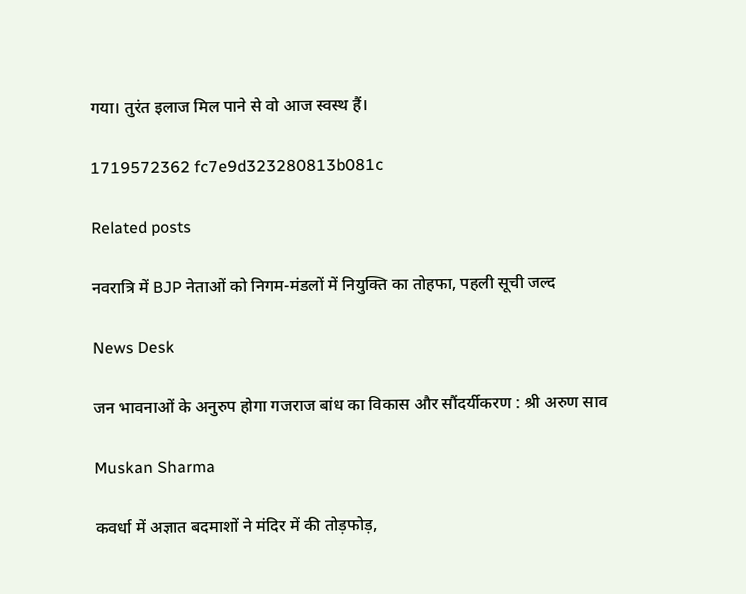गया। तुरंत इलाज मिल पाने से वो आज स्वस्थ हैं।

1719572362 fc7e9d323280813b081c

Related posts

नवरात्रि में BJP नेताओं को निगम-मंडलों में नियुक्ति का तोहफा, पहली सूची जल्द

News Desk

जन भावनाओं के अनुरुप होगा गजराज बांध का विकास और सौंदर्यीकरण : श्री अरुण साव

Muskan Sharma

कवर्धा में अज्ञात बदमाशों ने मंदिर में की तोड़फोड़,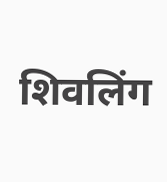शिवलिंग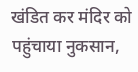खंडित कर मंदिर को पहुंचाया नुकसान,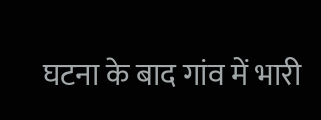घटना के बाद गांव में भारी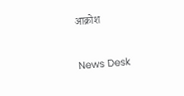आक्रोश

News Desk